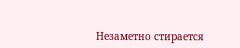Незаметно стирается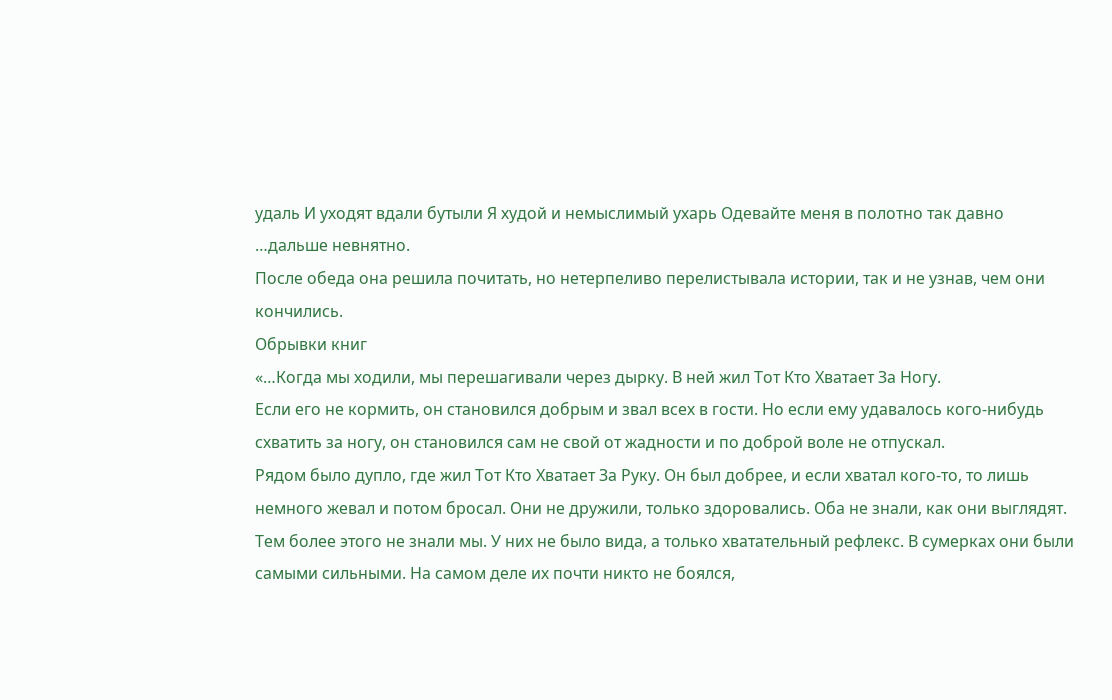удаль И уходят вдали бутыли Я худой и немыслимый ухарь Одевайте меня в полотно так давно
…дальше невнятно.
После обеда она решила почитать, но нетерпеливо перелистывала истории, так и не узнав, чем они кончились.
Обрывки книг
«…Когда мы ходили, мы перешагивали через дырку. В ней жил Тот Кто Хватает За Ногу.
Если его не кормить, он становился добрым и звал всех в гости. Но если ему удавалось кого-нибудь схватить за ногу, он становился сам не свой от жадности и по доброй воле не отпускал.
Рядом было дупло, где жил Тот Кто Хватает За Руку. Он был добрее, и если хватал кого-то, то лишь немного жевал и потом бросал. Они не дружили, только здоровались. Оба не знали, как они выглядят.
Тем более этого не знали мы. У них не было вида, а только хватательный рефлекс. В сумерках они были самыми сильными. На самом деле их почти никто не боялся,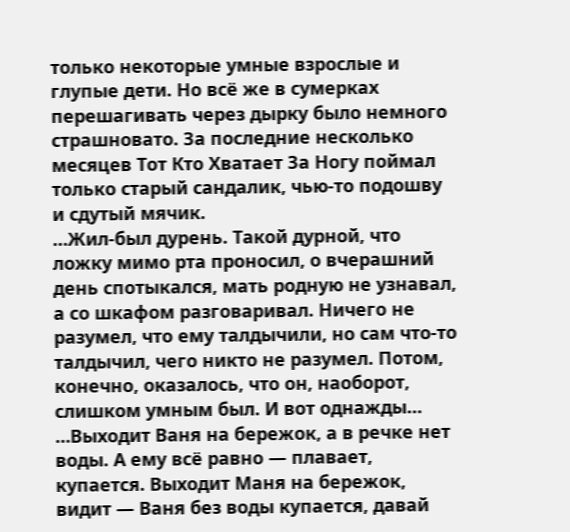только некоторые умные взрослые и глупые дети. Но всё же в сумерках перешагивать через дырку было немного страшновато. За последние несколько месяцев Тот Кто Хватает За Ногу поймал только старый сандалик, чью-то подошву и сдутый мячик.
…Жил-был дурень. Такой дурной, что ложку мимо рта проносил, о вчерашний день спотыкался, мать родную не узнавал, а со шкафом разговаривал. Ничего не разумел, что ему талдычили, но сам что-то талдычил, чего никто не разумел. Потом, конечно, оказалось, что он, наоборот, слишком умным был. И вот однажды…
…Выходит Ваня на бережок, а в речке нет воды. А ему всё равно — плавает, купается. Выходит Маня на бережок, видит — Ваня без воды купается, давай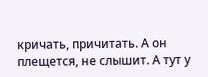кричать, причитать. А он плещется, не слышит. А тут у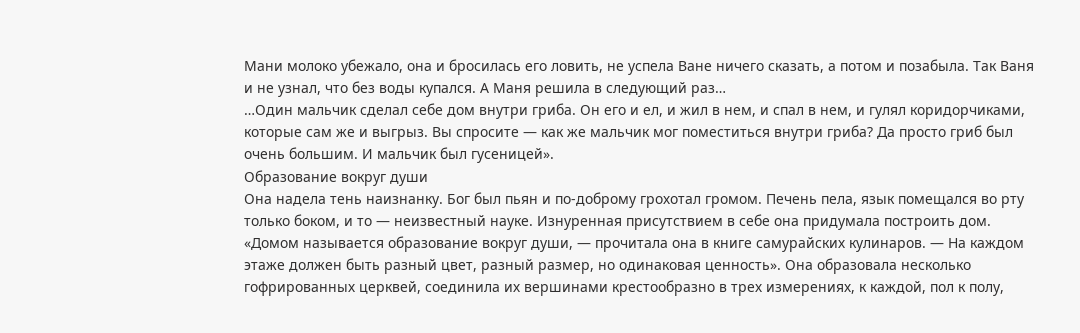Мани молоко убежало, она и бросилась его ловить, не успела Ване ничего сказать, а потом и позабыла. Так Ваня и не узнал, что без воды купался. А Маня решила в следующий раз…
…Один мальчик сделал себе дом внутри гриба. Он его и ел, и жил в нем, и спал в нем, и гулял коридорчиками, которые сам же и выгрыз. Вы спросите — как же мальчик мог поместиться внутри гриба? Да просто гриб был очень большим. И мальчик был гусеницей».
Образование вокруг души
Она надела тень наизнанку. Бог был пьян и по-доброму грохотал громом. Печень пела, язык помещался во рту только боком, и то — неизвестный науке. Изнуренная присутствием в себе она придумала построить дом. «Домом называется образование вокруг души, — прочитала она в книге самурайских кулинаров. — На каждом этаже должен быть разный цвет, разный размер, но одинаковая ценность». Она образовала несколько гофрированных церквей, соединила их вершинами крестообразно в трех измерениях, к каждой, пол к полу,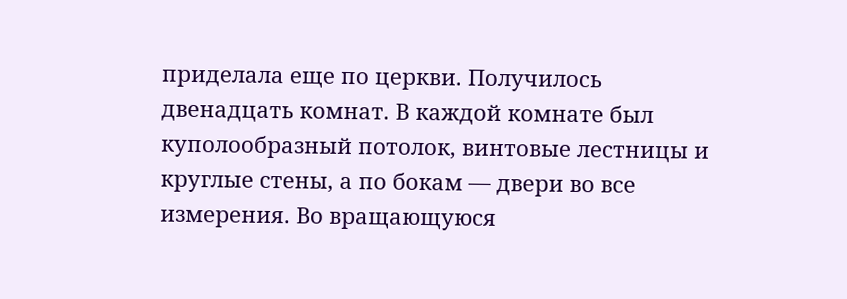приделала еще по церкви. Получилось двенадцать комнат. В каждой комнате был куполообразный потолок, винтовые лестницы и круглые стены, а по бокам — двери во все измерения. Во вращающуюся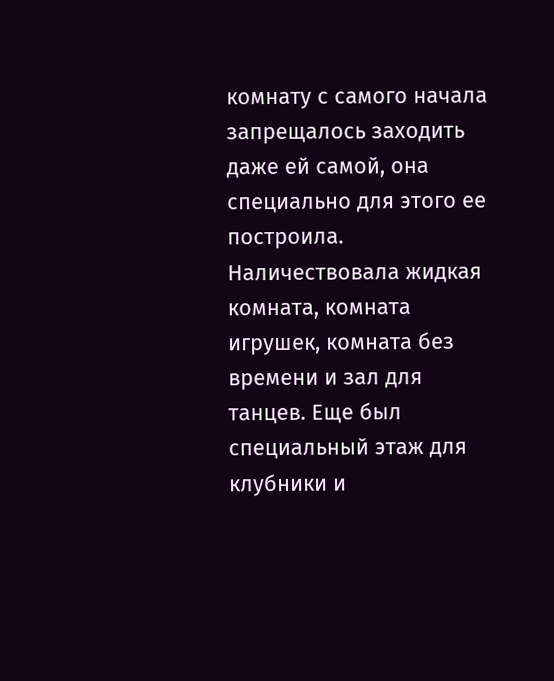комнату с самого начала запрещалось заходить даже ей самой, она специально для этого ее построила. Наличествовала жидкая комната, комната игрушек, комната без времени и зал для танцев. Еще был специальный этаж для клубники и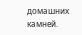домашних камней.